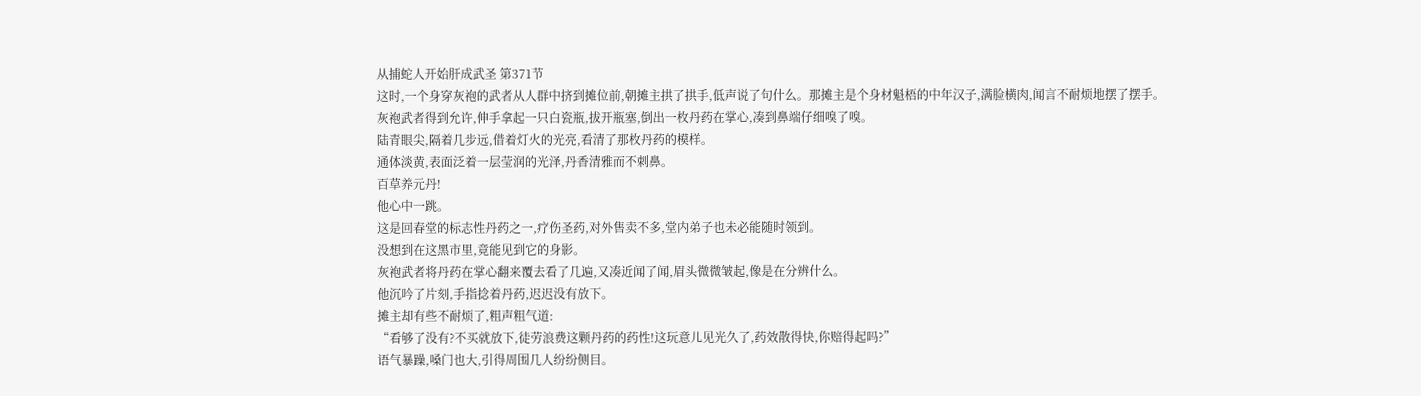从捕蛇人开始肝成武圣 第371节
这时,一个身穿灰袍的武者从人群中挤到摊位前,朝摊主拱了拱手,低声说了句什么。那摊主是个身材魁梧的中年汉子,满脸横肉,闻言不耐烦地摆了摆手。
灰袍武者得到允许,伸手拿起一只白瓷瓶,拔开瓶塞,倒出一枚丹药在掌心,凑到鼻端仔细嗅了嗅。
陆青眼尖,隔着几步远,借着灯火的光亮,看清了那枚丹药的模样。
通体淡黄,表面泛着一层莹润的光泽,丹香清雅而不刺鼻。
百草养元丹!
他心中一跳。
这是回春堂的标志性丹药之一,疗伤圣药,对外售卖不多,堂内弟子也未必能随时领到。
没想到在这黑市里,竟能见到它的身影。
灰袍武者将丹药在掌心翻来覆去看了几遍,又凑近闻了闻,眉头微微皱起,像是在分辨什么。
他沉吟了片刻,手指捻着丹药,迟迟没有放下。
摊主却有些不耐烦了,粗声粗气道:
“看够了没有?不买就放下,徒劳浪费这颗丹药的药性!这玩意儿见光久了,药效散得快,你赔得起吗?”
语气暴躁,嗓门也大,引得周围几人纷纷侧目。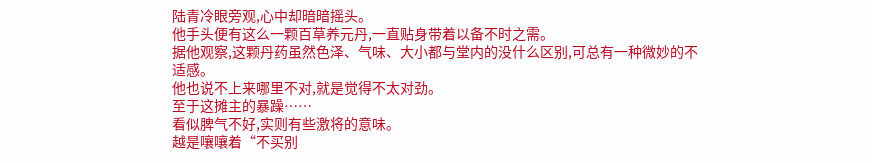陆青冷眼旁观,心中却暗暗摇头。
他手头便有这么一颗百草养元丹,一直贴身带着以备不时之需。
据他观察,这颗丹药虽然色泽、气味、大小都与堂内的没什么区别,可总有一种微妙的不适感。
他也说不上来哪里不对,就是觉得不太对劲。
至于这摊主的暴躁……
看似脾气不好,实则有些激将的意味。
越是嚷嚷着“不买别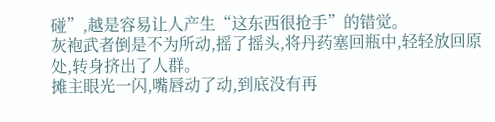碰”,越是容易让人产生“这东西很抢手”的错觉。
灰袍武者倒是不为所动,摇了摇头,将丹药塞回瓶中,轻轻放回原处,转身挤出了人群。
摊主眼光一闪,嘴唇动了动,到底没有再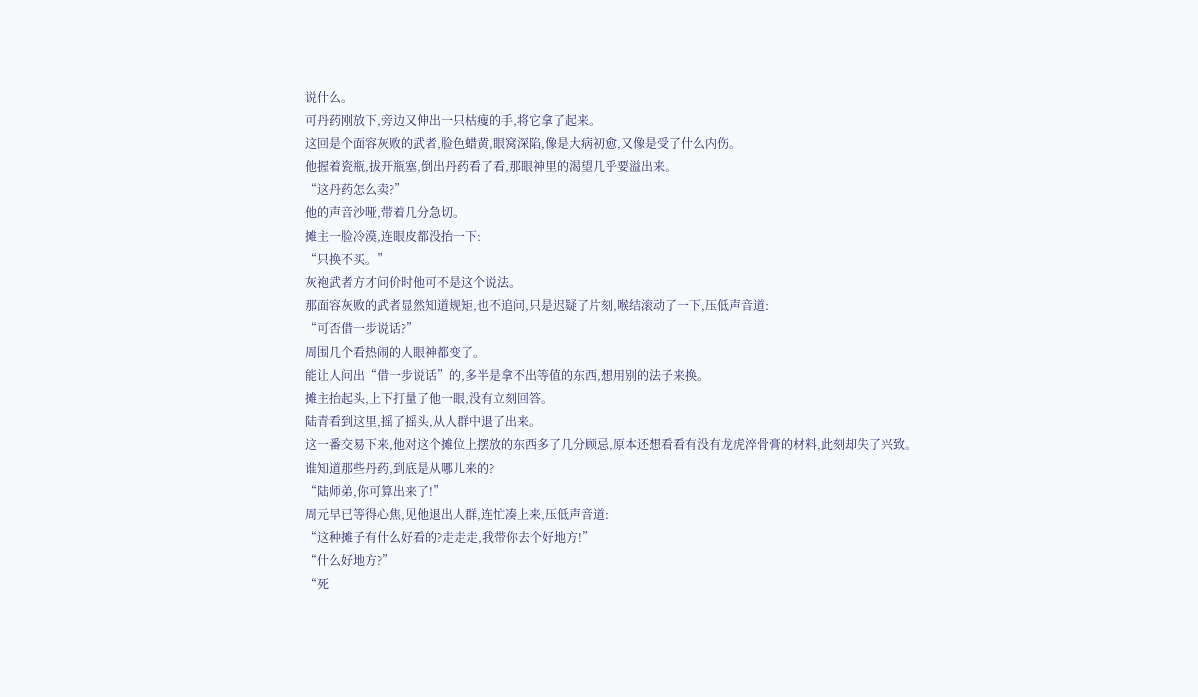说什么。
可丹药刚放下,旁边又伸出一只枯瘦的手,将它拿了起来。
这回是个面容灰败的武者,脸色蜡黄,眼窝深陷,像是大病初愈,又像是受了什么内伤。
他握着瓷瓶,拔开瓶塞,倒出丹药看了看,那眼神里的渴望几乎要溢出来。
“这丹药怎么卖?”
他的声音沙哑,带着几分急切。
摊主一脸冷漠,连眼皮都没抬一下:
“只换不买。”
灰袍武者方才问价时他可不是这个说法。
那面容灰败的武者显然知道规矩,也不追问,只是迟疑了片刻,喉结滚动了一下,压低声音道:
“可否借一步说话?”
周围几个看热闹的人眼神都变了。
能让人问出“借一步说话”的,多半是拿不出等值的东西,想用别的法子来换。
摊主抬起头,上下打量了他一眼,没有立刻回答。
陆青看到这里,摇了摇头,从人群中退了出来。
这一番交易下来,他对这个摊位上摆放的东西多了几分顾忌,原本还想看看有没有龙虎淬骨膏的材料,此刻却失了兴致。
谁知道那些丹药,到底是从哪儿来的?
“陆师弟,你可算出来了!”
周元早已等得心焦,见他退出人群,连忙凑上来,压低声音道:
“这种摊子有什么好看的?走走走,我带你去个好地方!”
“什么好地方?”
“死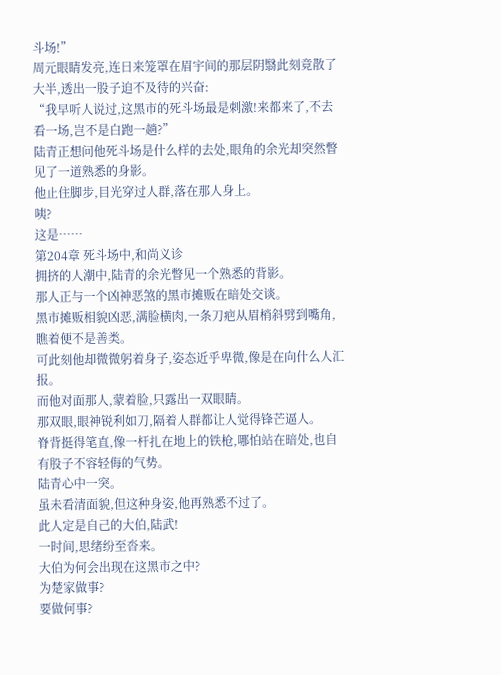斗场!”
周元眼睛发亮,连日来笼罩在眉宇间的那层阴翳此刻竟散了大半,透出一股子迫不及待的兴奋:
“我早听人说过,这黑市的死斗场最是刺激!来都来了,不去看一场,岂不是白跑一趟?”
陆青正想问他死斗场是什么样的去处,眼角的余光却突然瞥见了一道熟悉的身影。
他止住脚步,目光穿过人群,落在那人身上。
咦?
这是……
第204章 死斗场中,和尚义诊
拥挤的人潮中,陆青的余光瞥见一个熟悉的背影。
那人正与一个凶神恶煞的黑市摊贩在暗处交谈。
黑市摊贩相貌凶恶,满脸横肉,一条刀疤从眉梢斜劈到嘴角,瞧着便不是善类。
可此刻他却微微躬着身子,姿态近乎卑微,像是在向什么人汇报。
而他对面那人,蒙着脸,只露出一双眼睛。
那双眼,眼神锐利如刀,隔着人群都让人觉得锋芒逼人。
脊背挺得笔直,像一杆扎在地上的铁枪,哪怕站在暗处,也自有股子不容轻侮的气势。
陆青心中一突。
虽未看清面貌,但这种身姿,他再熟悉不过了。
此人定是自己的大伯,陆武!
一时间,思绪纷至沓来。
大伯为何会出现在这黑市之中?
为楚家做事?
要做何事?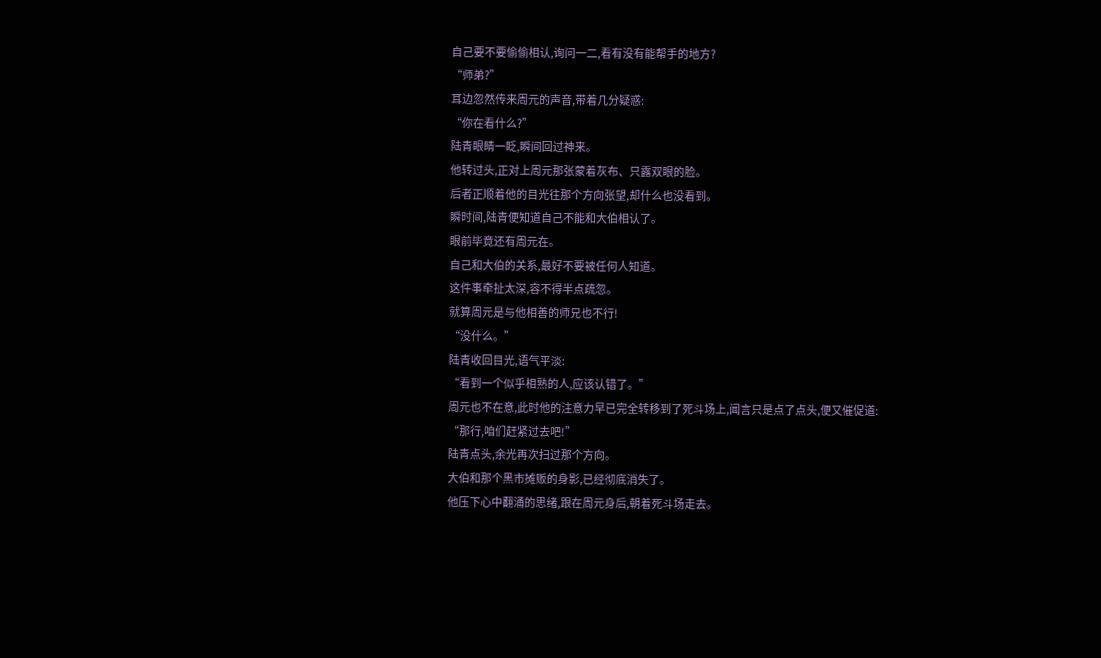自己要不要偷偷相认,询问一二,看有没有能帮手的地方?
“师弟?”
耳边忽然传来周元的声音,带着几分疑惑:
“你在看什么?”
陆青眼睛一眨,瞬间回过神来。
他转过头,正对上周元那张蒙着灰布、只露双眼的脸。
后者正顺着他的目光往那个方向张望,却什么也没看到。
瞬时间,陆青便知道自己不能和大伯相认了。
眼前毕竟还有周元在。
自己和大伯的关系,最好不要被任何人知道。
这件事牵扯太深,容不得半点疏忽。
就算周元是与他相善的师兄也不行!
“没什么。”
陆青收回目光,语气平淡:
“看到一个似乎相熟的人,应该认错了。”
周元也不在意,此时他的注意力早已完全转移到了死斗场上,闻言只是点了点头,便又催促道:
“那行,咱们赶紧过去吧!”
陆青点头,余光再次扫过那个方向。
大伯和那个黑市摊贩的身影,已经彻底消失了。
他压下心中翻涌的思绪,跟在周元身后,朝着死斗场走去。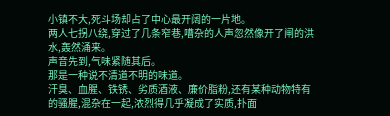小镇不大,死斗场却占了中心最开阔的一片地。
两人七拐八绕,穿过了几条窄巷,嘈杂的人声忽然像开了闸的洪水,轰然涌来。
声音先到,气味紧随其后。
那是一种说不清道不明的味道。
汗臭、血腥、铁锈、劣质酒液、廉价脂粉,还有某种动物特有的骚腥,混杂在一起,浓烈得几乎凝成了实质,扑面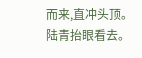而来,直冲头顶。
陆青抬眼看去。